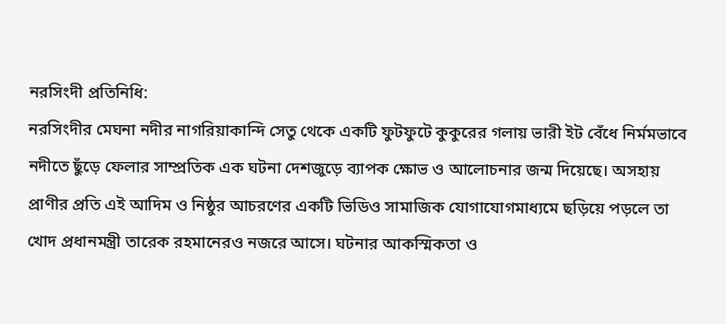নরসিংদী প্রতিনিধি:
নরসিংদীর মেঘনা নদীর নাগরিয়াকান্দি সেতু থেকে একটি ফুটফুটে কুকুরের গলায় ভারী ইট বেঁধে নির্মমভাবে নদীতে ছুঁড়ে ফেলার সাম্প্রতিক এক ঘটনা দেশজুড়ে ব্যাপক ক্ষোভ ও আলোচনার জন্ম দিয়েছে। অসহায় প্রাণীর প্রতি এই আদিম ও নিষ্ঠুর আচরণের একটি ভিডিও সামাজিক যোগাযোগমাধ্যমে ছড়িয়ে পড়লে তা খোদ প্রধানমন্ত্রী তারেক রহমানেরও নজরে আসে। ঘটনার আকস্মিকতা ও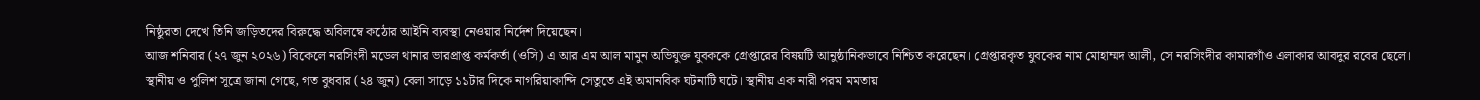নিষ্ঠুরতা দেখে তিনি জড়িতদের বিরুদ্ধে অবিলম্বে কঠোর আইনি ব্যবস্থা নেওয়ার নির্দেশ দিয়েছেন।
আজ শনিবার (২৭ জুন ২০২৬) বিকেলে নরসিংদী মডেল থানার ভারপ্রাপ্ত কর্মকর্তা (ওসি) এ আর এম আল মামুন অভিযুক্ত যুবককে গ্রেপ্তারের বিষয়টি আনুষ্ঠানিকভাবে নিশ্চিত করেছেন। গ্রেপ্তারকৃত যুবকের নাম মোহাম্মদ আলী, সে নরসিংদীর কামারগাঁও এলাকার আবদুর রবের ছেলে।
স্থানীয় ও পুলিশ সূত্রে জানা গেছে, গত বুধবার (২৪ জুন) বেলা সাড়ে ১১টার দিকে নাগরিয়াকান্দি সেতুতে এই অমানবিক ঘটনাটি ঘটে। স্থানীয় এক নারী পরম মমতায়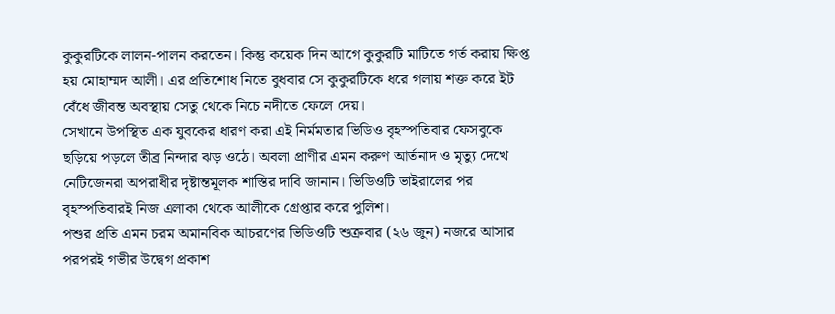কুকুরটিকে লালন-পালন করতেন। কিন্তু কয়েক দিন আগে কুকুরটি মাটিতে গর্ত করায় ক্ষিপ্ত হয় মোহাম্মদ আলী। এর প্রতিশোধ নিতে বুধবার সে কুকুরটিকে ধরে গলায় শক্ত করে ইট বেঁধে জীবন্ত অবস্থায় সেতু থেকে নিচে নদীতে ফেলে দেয়।
সেখানে উপস্থিত এক যুবকের ধারণ করা এই নির্মমতার ভিডিও বৃহস্পতিবার ফেসবুকে ছড়িয়ে পড়লে তীব্র নিন্দার ঝড় ওঠে। অবলা প্রাণীর এমন করুণ আর্তনাদ ও মৃত্যু দেখে নেটিজেনরা অপরাধীর দৃষ্টান্তমূলক শাস্তির দাবি জানান। ভিডিওটি ভাইরালের পর বৃহস্পতিবারই নিজ এলাকা থেকে আলীকে গ্রেপ্তার করে পুলিশ।
পশুর প্রতি এমন চরম অমানবিক আচরণের ভিডিওটি শুক্রবার (২৬ জুন) নজরে আসার পরপরই গভীর উদ্বেগ প্রকাশ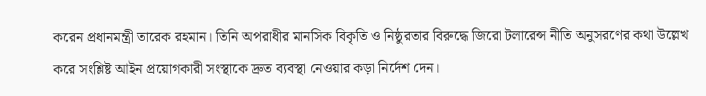করেন প্রধানমন্ত্রী তারেক রহমান। তিনি অপরাধীর মানসিক বিকৃতি ও নিষ্ঠুরতার বিরুদ্ধে জিরো টলারেন্স নীতি অনুসরণের কথা উল্লেখ করে সংশ্লিষ্ট আইন প্রয়োগকারী সংস্থাকে দ্রুত ব্যবস্থা নেওয়ার কড়া নির্দেশ দেন।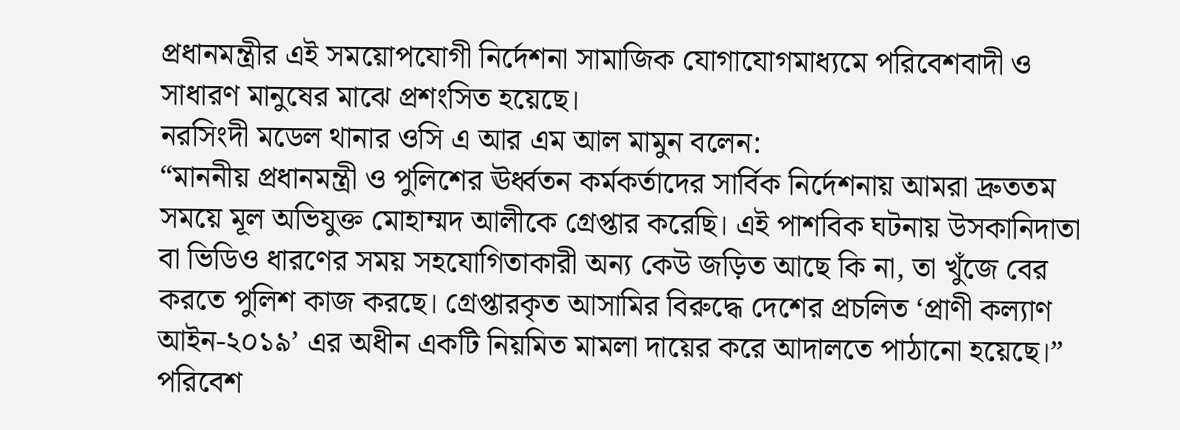প্রধানমন্ত্রীর এই সময়োপযোগী নির্দেশনা সামাজিক যোগাযোগমাধ্যমে পরিবেশবাদী ও সাধারণ মানুষের মাঝে প্রশংসিত হয়েছে।
নরসিংদী মডেল থানার ওসি এ আর এম আল মামুন বলেন:
“মাননীয় প্রধানমন্ত্রী ও পুলিশের ঊর্ধ্বতন কর্মকর্তাদের সার্বিক নির্দেশনায় আমরা দ্রুততম সময়ে মূল অভিযুক্ত মোহাম্মদ আলীকে গ্রেপ্তার করেছি। এই পাশবিক ঘটনায় উসকানিদাতা বা ভিডিও ধারণের সময় সহযোগিতাকারী অন্য কেউ জড়িত আছে কি না, তা খুঁজে বের করতে পুলিশ কাজ করছে। গ্রেপ্তারকৃত আসামির বিরুদ্ধে দেশের প্রচলিত ‘প্রাণী কল্যাণ আইন-২০১৯’ এর অধীন একটি নিয়মিত মামলা দায়ের করে আদালতে পাঠানো হয়েছে।”
পরিবেশ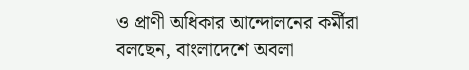ও প্রাণী অধিকার আন্দোলনের কর্মীরা বলছেন, বাংলাদেশে অবলা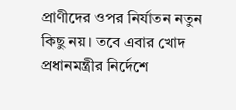প্রাণীদের ওপর নির্যাতন নতুন কিছু নয়। তবে এবার খোদ প্রধানমন্ত্রীর নির্দেশে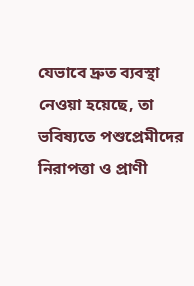যেভাবে দ্রুত ব্যবস্থা নেওয়া হয়েছে, তা ভবিষ্যতে পশুপ্রেমীদের নিরাপত্তা ও প্রাণী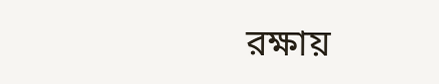রক্ষায়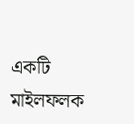একটি মাইলফলক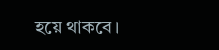হয়ে থাকবে।